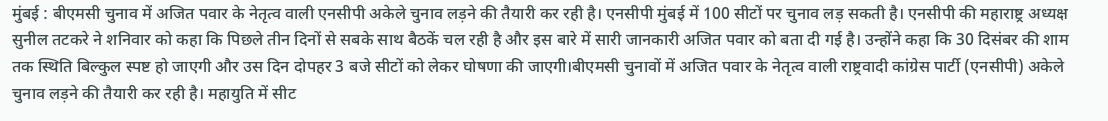मुंबई : बीएमसी चुनाव में अजित पवार के नेतृत्व वाली एनसीपी अकेले चुनाव लड़ने की तैयारी कर रही है। एनसीपी मुंबई में 100 सीटों पर चुनाव लड़ सकती है। एनसीपी की महाराष्ट्र अध्यक्ष सुनील तटकरे ने शनिवार को कहा कि पिछले तीन दिनों से सबके साथ बैठकें चल रही है और इस बारे में सारी जानकारी अजित पवार को बता दी गई है। उन्होंने कहा कि 30 दिसंबर की शाम तक स्थिति बिल्कुल स्पष्ट हो जाएगी और उस दिन दोपहर 3 बजे सीटों को लेकर घोषणा की जाएगी।बीएमसी चुनावों में अजित पवार के नेतृत्व वाली राष्ट्रवादी कांग्रेस पार्टी (एनसीपी) अकेले चुनाव लड़ने की तैयारी कर रही है। महायुति में सीट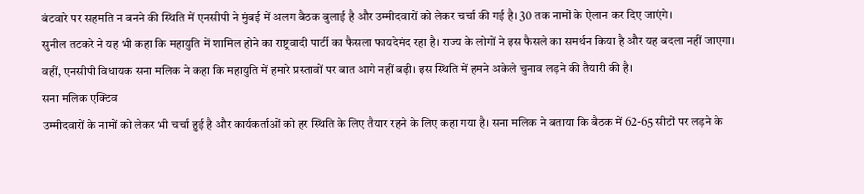बंटवारे पर सहमति न बनने की स्थिति में एनसीपी ने मुंबई में अलग बैठक बुलाई है और उम्मीदवारों को लेकर चर्चा की गई है। 30 तक नामों के ऐलान कर दिए जाएंगे।
सुनील तटकरे ने यह भी कहा कि महायुति में शामिल होने का राष्ट्रवादी पार्टी का फैसला फायदेमंद रहा है। राज्य के लोगों ने इस फैसले का समर्थन किया है और यह बदला नहीं जाएगा। वहीं, एनसीपी विधायक सना मलिक ने कहा कि महायुति में हमारे प्रस्तावों पर बात आगे नहीं बढ़ी। इस स्थिति में हमने अकेले चुनाव लड़ने की तैयारी की है।
सना मलिक एक्टिव
उम्मीदवारों के नामों को लेकर भी चर्चा हुई है और कार्यकर्ताओं को हर स्थिति के लिए तैयार रहने के लिए कहा गया है। सना मलिक ने बताया कि बैठक में 62-65 सीटों पर लड़ने के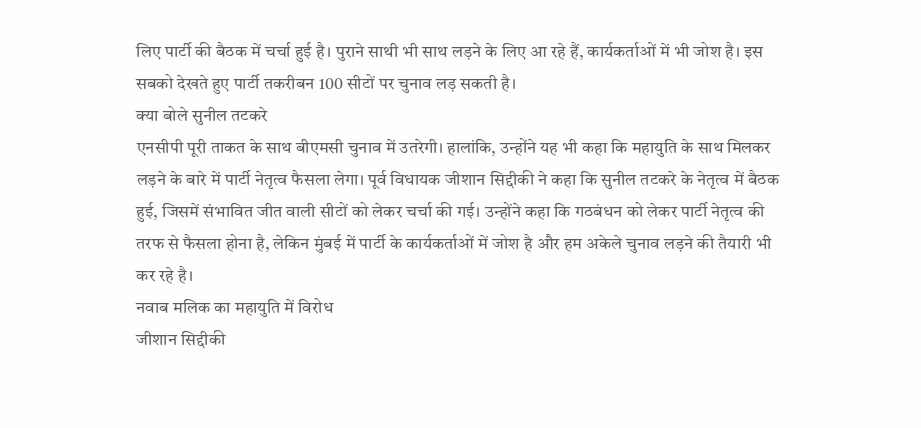लिए पार्टी की बैठक में चर्चा हुई है। पुराने साथी भी साथ लड़ने के लिए आ रहे हैं, कार्यकर्ताओं में भी जोश है। इस सबको देखते हुए पार्टी तकरीबन 100 सीटों पर चुनाव लड़ सकती है।
क्या बोले सुनील तटकरे
एनसीपी पूरी ताकत के साथ बीएमसी चुनाव में उतरेगी। हालांकि, उन्होंने यह भी कहा कि महायुति के साथ मिलकर लड़ने के बारे में पार्टी नेतृत्व फैसला लेगा। पूर्व विधायक जीशान सिद्दीकी ने कहा कि सुनील तटकरे के नेतृत्व में बैठक हुई, जिसमें संभावित जीत वाली सीटों को लेकर चर्चा की गई। उन्होंने कहा कि गठबंधन को लेकर पार्टी नेतृत्व की तरफ से फैसला होना है, लेकिन मुंबई में पार्टी के कार्यकर्ताओं में जोश है और हम अकेले चुनाव लड़ने की तैयारी भी कर रहे है।
नवाब मलिक का महायुति में विरोध
जीशान सिद्दीकी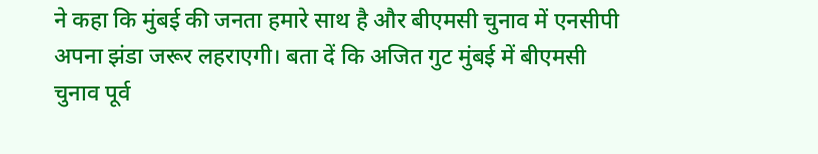ने कहा कि मुंबई की जनता हमारे साथ है और बीएमसी चुनाव में एनसीपी अपना झंडा जरूर लहराएगी। बता दें कि अजित गुट मुंबई में बीएमसी चुनाव पूर्व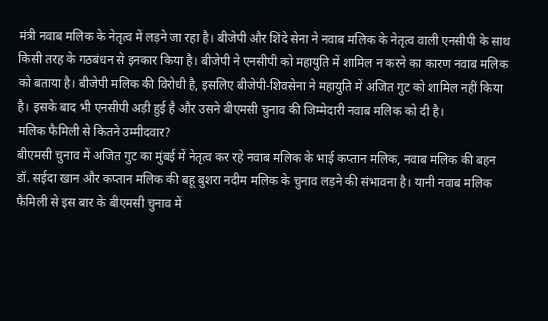मंत्री नवाब मलिक के नेतृत्व में लड़ने जा रहा है। बीजेपी और शिंदे सेना ने नवाब मलिक के नेतृत्व वाली एनसीपी के साथ किसी तरह के गठबंधन से इनकार किया है। बीजेपी ने एनसीपी को महायुति में शामिल न करने का कारण नवाब मलिक को बताया है। बीजेपी मलिक की विरोधी है, इसलिए बीजेपी-शिवसेना ने महायुति में अजित गुट को शामिल नहीं किया है। इसके बाद भी एनसीपी अड़ी हुई है और उसने बीएमसी चुनाव की जिम्मेदारी नवाब मलिक को दी है।
मलिक फैमिली से कितने उम्मीदवार?
बीएमसी चुनाव में अजित गुट का मुंबई में नेतृत्व कर रहे नवाब मलिक के भाई कप्तान मलिक, नवाब मलिक की बहन डॉ. सईदा खान और कप्तान मलिक की बहू बुशरा नदीम मलिक के चुनाव लड़ने की संभावना है। यानी नवाब मलिक फैमिली से इस बार के बीएमसी चुनाव में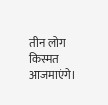तीन लोग किस्मत आजमाएंगे।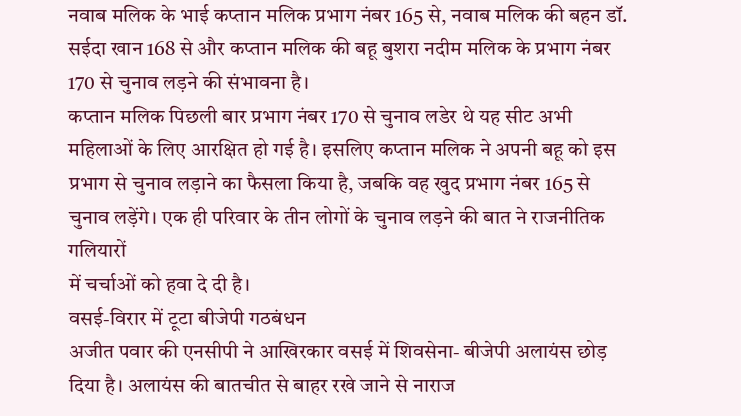नवाब मलिक के भाई कप्तान मलिक प्रभाग नंबर 165 से, नवाब मलिक की बहन डॉ. सईदा खान 168 से और कप्तान मलिक की बहू बुशरा नदीम मलिक के प्रभाग नंबर 170 से चुनाव लड़ने की संभावना है।
कप्तान मलिक पिछली बार प्रभाग नंबर 170 से चुनाव लडेर थे यह सीट अभी महिलाओं के लिए आरक्षित हो गई है। इसलिए कप्तान मलिक ने अपनी बहू को इस प्रभाग से चुनाव लड़ाने का फैसला किया है, जबकि वह खुद प्रभाग नंबर 165 से चुनाव लड़ेंगे। एक ही परिवार के तीन लोगों के चुनाव लड़ने की बात ने राजनीतिक गलियारों
में चर्चाओं को हवा दे दी है।
वसई-विरार में टूटा बीजेपी गठबंधन
अजीत पवार की एनसीपी ने आखिरकार वसई में शिवसेना- बीजेपी अलायंस छोड़ दिया है। अलायंस की बातचीत से बाहर रखे जाने से नाराज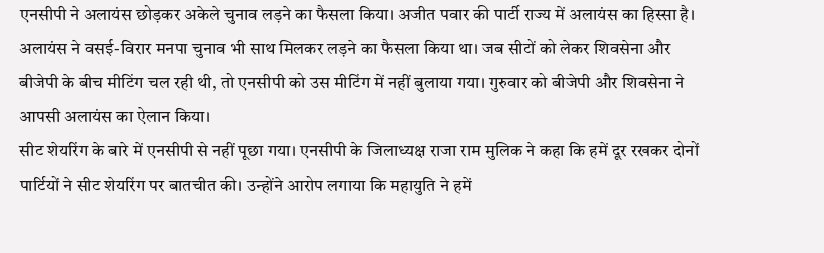एनसीपी ने अलायंस छोड़कर अकेले चुनाव लड़ने का फैसला किया। अजीत पवार की पार्टी राज्य में अलायंस का हिस्सा है। अलायंस ने वसई-विरार मनपा चुनाव भी साथ मिलकर लड़ने का फैसला किया था। जब सीटों को लेकर शिवसेना और बीजेपी के बीच मीटिंग चल रही थी, तो एनसीपी को उस मीटिंग में नहीं बुलाया गया। गुरुवार को बीजेपी और शिवसेना ने आपसी अलायंस का ऐलान किया।
सीट शेयरिंग के बारे में एनसीपी से नहीं पूछा गया। एनसीपी के जिलाध्यक्ष राजा राम मुलिक ने कहा कि हमें दूर रखकर दोनों पार्टियों ने सीट शेयरिंग पर बातचीत की। उन्होंने आरोप लगाया कि महायुति ने हमें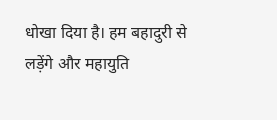धोखा दिया है। हम बहादुरी से लड़ेंगे और महायुति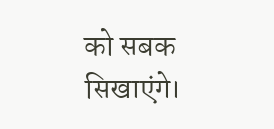को सबक सिखाएंगे।